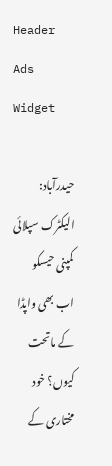Header Ads Widget

حیدرآباد: الیکٹرک سپلائی کمپنی حیسکو اب بھی واپڈا کے ماتحت کیوں؟ خود مختاری کے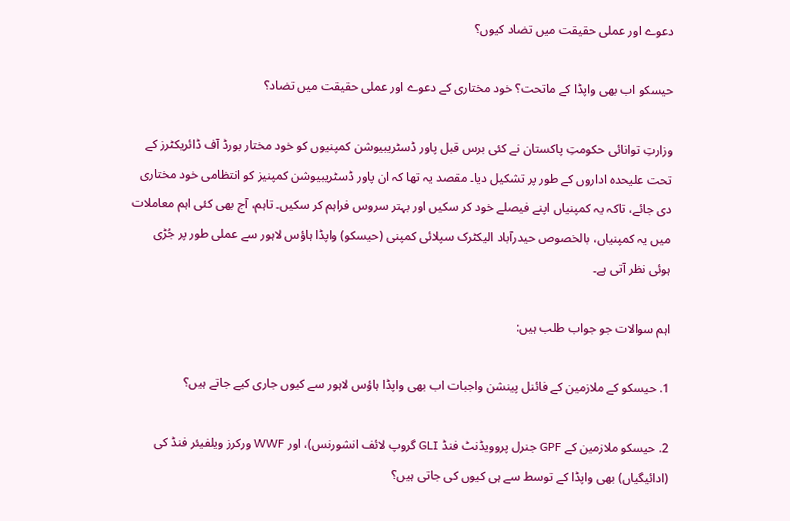دعوے اور عملی حقیقت میں تضاد کیوں؟

حیسکو اب بھی واپڈا کے ماتحت؟ خود مختاری کے دعوے اور عملی حقیقت میں تضاد؟

وزارتِ توانائی حکومتِ پاکستان نے کئی برس قبل پاور ڈسٹریبیوشن کمپنیوں کو خود مختار بورڈ آف ڈائریکٹرز کے تحت علیحدہ اداروں کے طور پر تشکیل دیا۔ مقصد یہ تھا کہ ان پاور ڈسٹریبیوشن کمپنیز کو انتظامی خود مختاری دی جائے، تاکہ یہ کمپنیاں اپنے فیصلے خود کر سکیں اور بہتر سروس فراہم کر سکیں۔ تاہم، آج بھی کئی اہم معاملات میں یہ کمپنیاں، بالخصوص حیدرآباد الیکٹرک سپلائی کمپنی (حیسکو) واپڈا ہاؤس لاہور سے عملی طور پر جُڑی ہوئی نظر آتی ہے۔

اہم سوالات جو جواب طلب ہیں:

1. حیسکو کے ملازمین کے فائنل پینشن واجبات اب بھی واپڈا ہاؤس لاہور سے کیوں جاری کیے جاتے ہیں؟

2. حیسکو ملازمین کے GPF جنرل پروویڈنٹ فنڈ GLI گروپ لائف انشورنس)، اور WWF ورکرز ویلفیئر فنڈ کی (ادائیگیاں) بھی واپڈا کے توسط سے ہی کیوں کی جاتی ہیں؟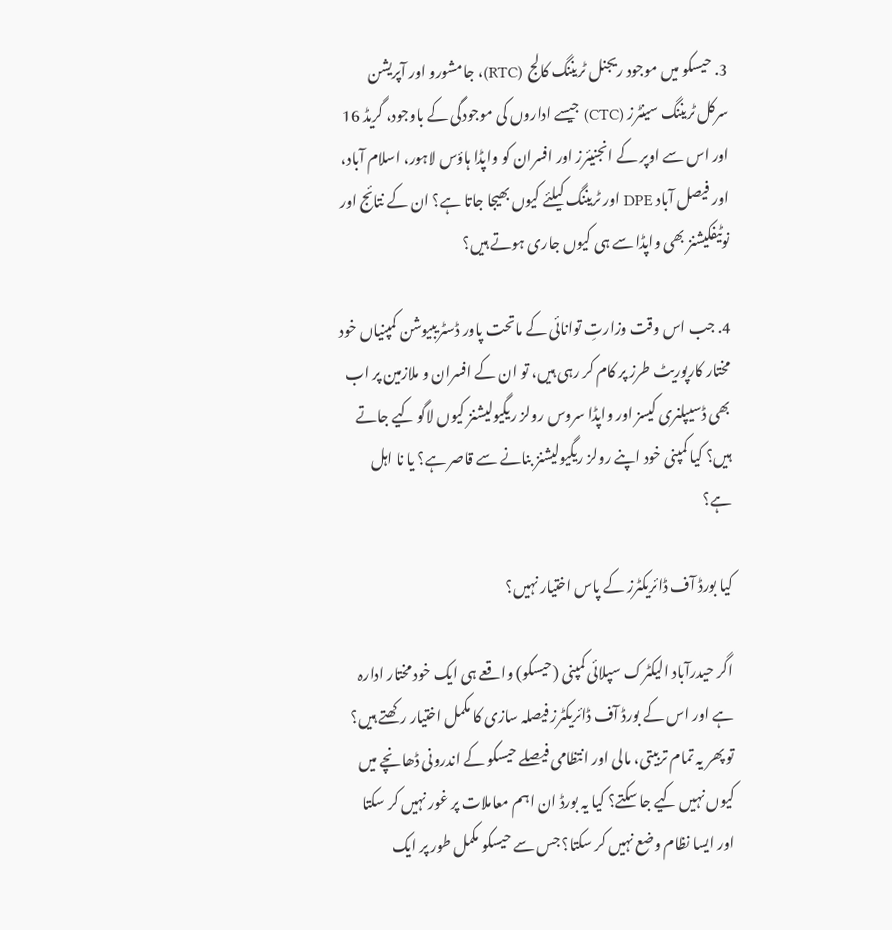3. حیسکو میں موجود ریجنل ٹریننگ کالج  (RTC)، جامشورو اور آپریشن سرکل ٹریننگ سینٹرز (CTC) جیسے اداروں کی موجودگی کے باوجود، گریڈ 16 اور اس سے اوپر کے انجنیئرز اور افسران کو واپڈا ہاؤس لاہور، اسلام آباد، اور فیصل آباد DPE اور ٹریننگ کیلئے کیوں بھیجا جاتا ہے؟ ان کے نتائج اور نوٹیفکیشنز بھی واپڈا سے ہی کیوں جاری ہوتے ہیں؟

4. جب اس وقت وزارتِ توانائی کے ماتحت پاور ڈسٹریبیوشن کمپنیاں خود مختار کارپوریٹ طرز پر کام کر رہی ہیں، تو ان کے افسران و ملازمین پر اب بھی ڈسیپلنری کیسز اور واپڈا سروس رولز ریگیولیشنز کیوں لاگو کیے جاتے ہیں؟ کیا کمپنی خود اپنے رولز ریگیولیشنز بنانے سے قاصر ہے؟ یا نا اہل ہے؟

کیا بورڈ آف ڈائریکٹرز کے پاس اختیار نہیں؟

اگر حیدرآباد الیکٹرک سپلائی کمپنی (حیسکو) واقعے ہی ایک خود مختار ادارہ ہے اور اس کے بورڈ آف ڈائریکٹرز فیصلہ سازی کا مکمل اختیار رکھتے ہیں؟ تو پھر یہ تمام تربیتی، مالی اور انتظامی فیصلے حیسکو کے اندرونی ڈھانچے میں کیوں نہیں کیے جا سکتے؟ کیا یہ بورڈ ان اہم معاملات پر غور نہیں کر سکتا اور ایسا نظام وضع نہیں کر سکتا؟ جس سے حیسکو مکمل طور پر ایک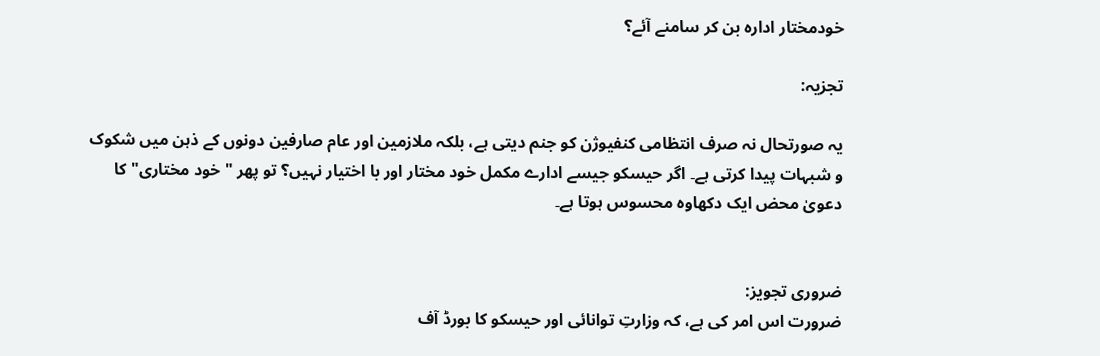خودمختار ادارہ بن کر سامنے آئے؟

تجزیہ:

یہ صورتحال نہ صرف انتظامی کنفیوژن کو جنم دیتی ہے، بلکہ ملازمین اور عام صارفین دونوں کے ذہن میں شکوک و شبہات پیدا کرتی ہے۔ اگر حیسکو جیسے ادارے مکمل خود مختار اور با اختیار نہیں؟ تو پھر "خود مختاری" کا دعویٰ محض ایک دکھاوہ محسوس ہوتا ہے۔


ضروری تجویز:
ضرورت اس امر کی ہے، کہ وزارتِ توانائی اور حیسکو کا بورڈ آف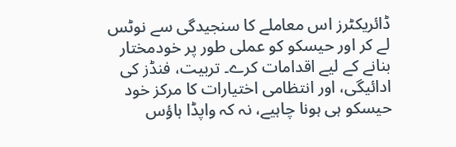ڈائریکٹرز اس معاملے کا سنجیدگی سے نوٹس لے کر اور حیسکو کو عملی طور پر خودمختار بنانے کے لیے اقدامات کرے۔ تربیت، فنڈز کی ادائیگی، اور انتظامی اختیارات کا مرکز خود حیسکو ہی ہونا چاہیے، نہ کہ واپڈا ہاؤس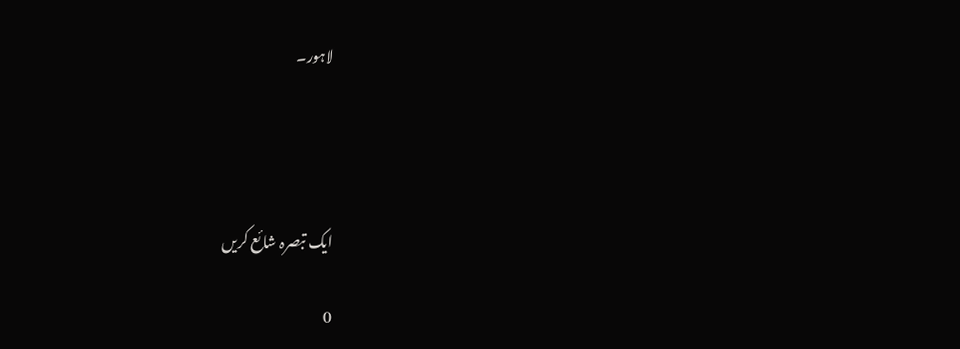لاہور۔




ایک تبصرہ شائع کریں

0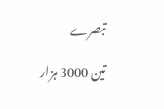تبصرے

تین 3000 ہزار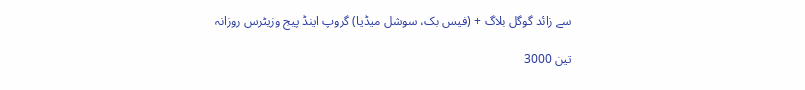سے زائد گوگل بلاگ + (فیس بک، سوشل میڈیا) گروپ اینڈ پیج وزیٹرس روزانہ

تین 3000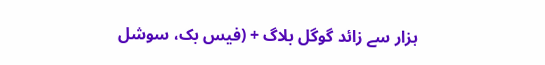ہزار سے زائد گوگل بلاگ + (فیس بک، سوشل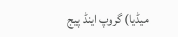میڈیا) گروپ اینڈ پیج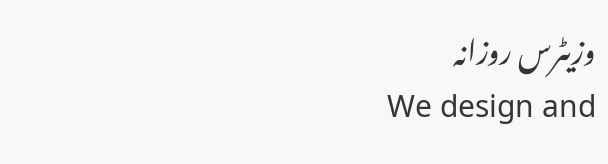وزیٹرس روزانہ
We design and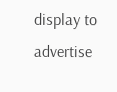display to advertise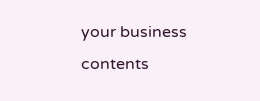your business contents